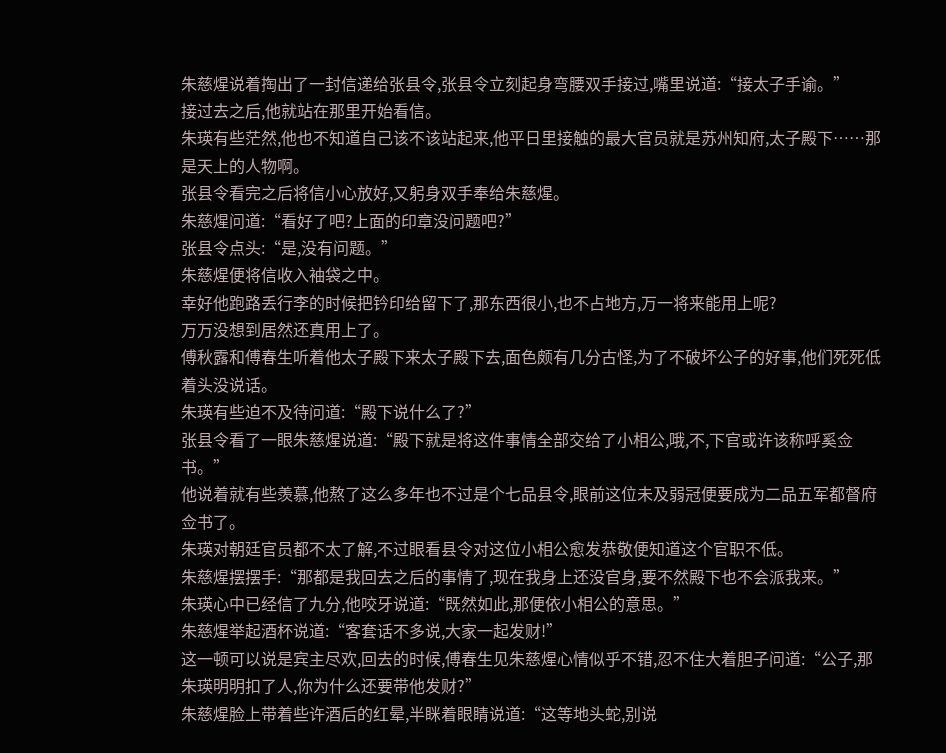朱慈煋说着掏出了一封信递给张县令,张县令立刻起身弯腰双手接过,嘴里说道:“接太子手谕。”
接过去之后,他就站在那里开始看信。
朱瑛有些茫然,他也不知道自己该不该站起来,他平日里接触的最大官员就是苏州知府,太子殿下……那是天上的人物啊。
张县令看完之后将信小心放好,又躬身双手奉给朱慈煋。
朱慈煋问道:“看好了吧?上面的印章没问题吧?”
张县令点头:“是,没有问题。”
朱慈煋便将信收入袖袋之中。
幸好他跑路丢行李的时候把钤印给留下了,那东西很小,也不占地方,万一将来能用上呢?
万万没想到居然还真用上了。
傅秋露和傅春生听着他太子殿下来太子殿下去,面色颇有几分古怪,为了不破坏公子的好事,他们死死低着头没说话。
朱瑛有些迫不及待问道:“殿下说什么了?”
张县令看了一眼朱慈煋说道:“殿下就是将这件事情全部交给了小相公,哦,不,下官或许该称呼奚佥书。”
他说着就有些羡慕,他熬了这么多年也不过是个七品县令,眼前这位未及弱冠便要成为二品五军都督府佥书了。
朱瑛对朝廷官员都不太了解,不过眼看县令对这位小相公愈发恭敬便知道这个官职不低。
朱慈煋摆摆手:“那都是我回去之后的事情了,现在我身上还没官身,要不然殿下也不会派我来。”
朱瑛心中已经信了九分,他咬牙说道:“既然如此,那便依小相公的意思。”
朱慈煋举起酒杯说道:“客套话不多说,大家一起发财!”
这一顿可以说是宾主尽欢,回去的时候,傅春生见朱慈煋心情似乎不错,忍不住大着胆子问道:“公子,那朱瑛明明扣了人,你为什么还要带他发财?”
朱慈煋脸上带着些许酒后的红晕,半眯着眼睛说道:“这等地头蛇,别说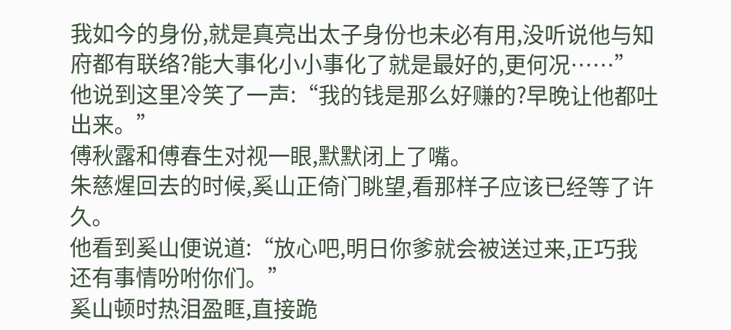我如今的身份,就是真亮出太子身份也未必有用,没听说他与知府都有联络?能大事化小小事化了就是最好的,更何况……”
他说到这里冷笑了一声:“我的钱是那么好赚的?早晚让他都吐出来。”
傅秋露和傅春生对视一眼,默默闭上了嘴。
朱慈煋回去的时候,奚山正倚门眺望,看那样子应该已经等了许久。
他看到奚山便说道:“放心吧,明日你爹就会被送过来,正巧我还有事情吩咐你们。”
奚山顿时热泪盈眶,直接跪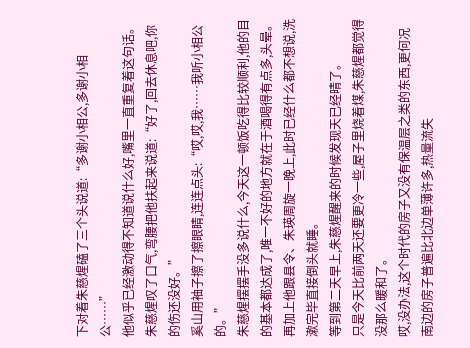下对着朱慈煋磕了三个头说道:“多谢小相公,多谢小相公……”
他似乎已经激动得不知道说什么好,嘴里一直重复着这句话。
朱慈煋叹了口气,弯腰把他扶起来说道:“好了,回去休息吧,你的伤还没好。”
奚山用袖子擦了擦眼睛,连连点头:“哎,哎,我……我听小相公的。”
朱慈煋摆摆手没多说什么,今天这一顿饭吃得比较顺利,他的目的基本都达成了,唯一不好的地方就在于酒喝得有点多,头晕。
再加上他跟县令、朱瑛周旋一晚上,此时已经什么都不想说,洗漱完毕直接倒头就睡。
等到第二天早上,朱慈煋醒来的时候发现天已经晴了。
只是今天比前两天还要更冷一些,屋子里烧着煤,朱慈煋都觉得没那么暖和了。
哎,没办法,这个时代的房子又没有保温层之类的东西,更何况南边的房子普遍比北边单薄许多,热量流失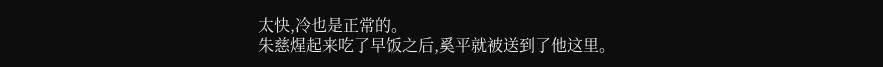太快,冷也是正常的。
朱慈煋起来吃了早饭之后,奚平就被送到了他这里。